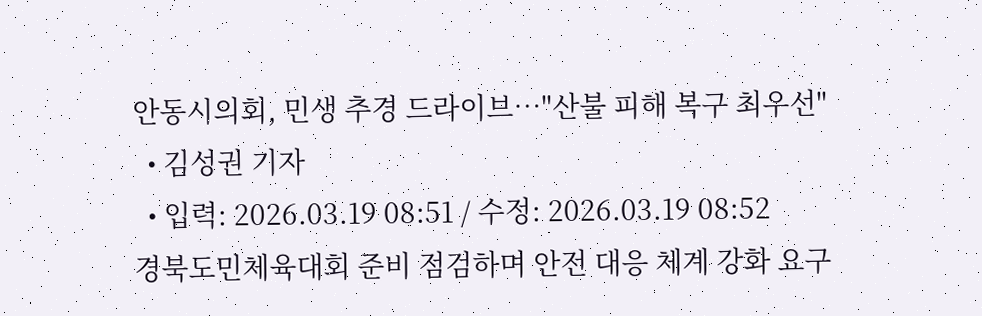안동시의회, 민생 추경 드라이브…"산불 피해 복구 최우선"
  • 김성권 기자
  • 입력: 2026.03.19 08:51 / 수정: 2026.03.19 08:52
경북도민체육대회 준비 점검하며 안전 대응 체계 강화 요구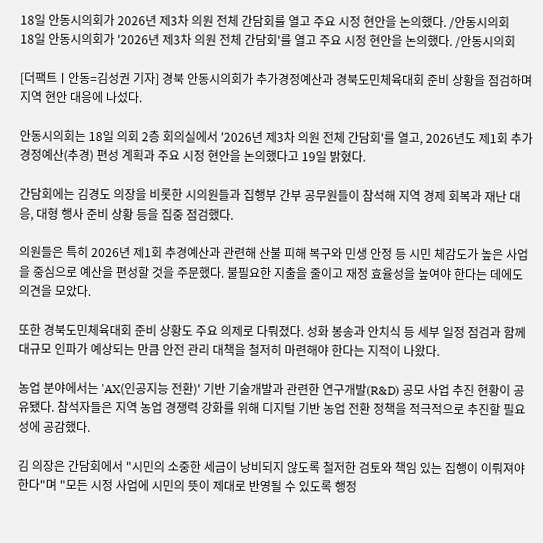18일 안동시의회가 2026년 제3차 의원 전체 간담회를 열고 주요 시정 현안을 논의했다. /안동시의회
18일 안동시의회가 '2026년 제3차 의원 전체 간담회'를 열고 주요 시정 현안을 논의했다. /안동시의회

[더팩트ㅣ안동=김성권 기자] 경북 안동시의회가 추가경정예산과 경북도민체육대회 준비 상황을 점검하며 지역 현안 대응에 나섰다.

안동시의회는 18일 의회 2층 회의실에서 '2026년 제3차 의원 전체 간담회'를 열고, 2026년도 제1회 추가경정예산(추경) 편성 계획과 주요 시정 현안을 논의했다고 19일 밝혔다.

간담회에는 김경도 의장을 비롯한 시의원들과 집행부 간부 공무원들이 참석해 지역 경제 회복과 재난 대응, 대형 행사 준비 상황 등을 집중 점검했다.

의원들은 특히 2026년 제1회 추경예산과 관련해 산불 피해 복구와 민생 안정 등 시민 체감도가 높은 사업을 중심으로 예산을 편성할 것을 주문했다. 불필요한 지출을 줄이고 재정 효율성을 높여야 한다는 데에도 의견을 모았다.

또한 경북도민체육대회 준비 상황도 주요 의제로 다뤄졌다. 성화 봉송과 안치식 등 세부 일정 점검과 함께 대규모 인파가 예상되는 만큼 안전 관리 대책을 철저히 마련해야 한다는 지적이 나왔다.

농업 분야에서는 'AX(인공지능 전환)' 기반 기술개발과 관련한 연구개발(R&D) 공모 사업 추진 현황이 공유됐다. 참석자들은 지역 농업 경쟁력 강화를 위해 디지털 기반 농업 전환 정책을 적극적으로 추진할 필요성에 공감했다.

김 의장은 간담회에서 "시민의 소중한 세금이 낭비되지 않도록 철저한 검토와 책임 있는 집행이 이뤄져야 한다"며 "모든 시정 사업에 시민의 뜻이 제대로 반영될 수 있도록 행정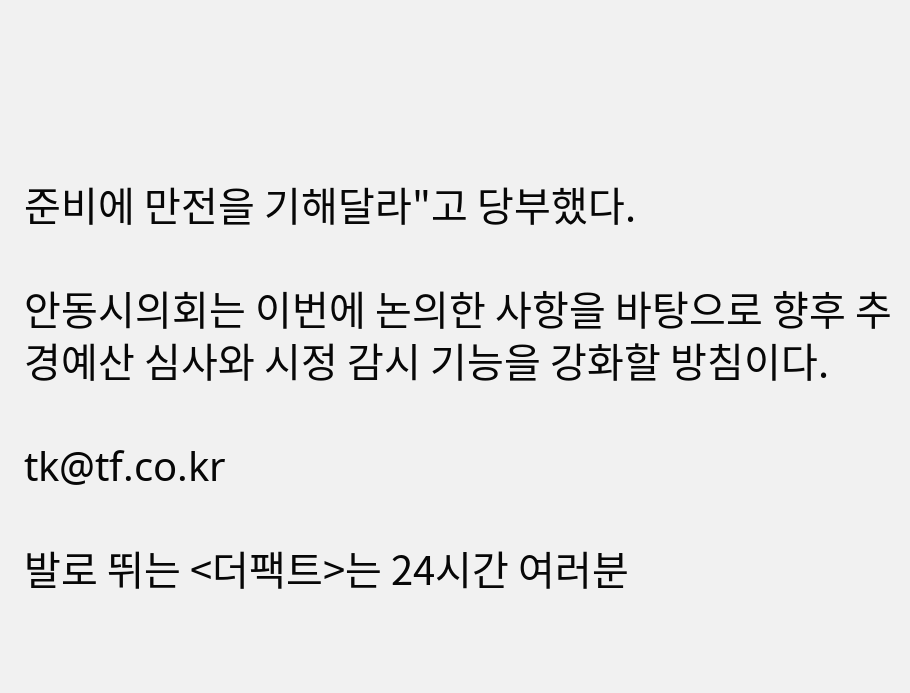준비에 만전을 기해달라"고 당부했다.

안동시의회는 이번에 논의한 사항을 바탕으로 향후 추경예산 심사와 시정 감시 기능을 강화할 방침이다.

tk@tf.co.kr

발로 뛰는 <더팩트>는 24시간 여러분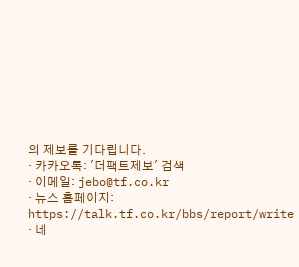의 제보를 기다립니다.
· 카카오톡: '더팩트제보' 검색
· 이메일: jebo@tf.co.kr
· 뉴스 홈페이지: https://talk.tf.co.kr/bbs/report/write
· 네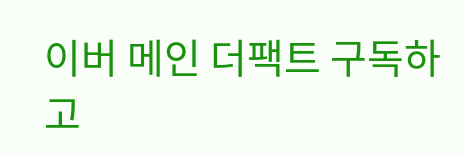이버 메인 더팩트 구독하고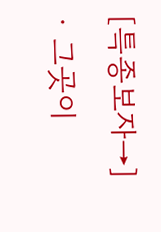[특종보자→]
· 그곳이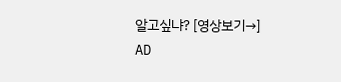알고싶냐? [영상보기→]
AD